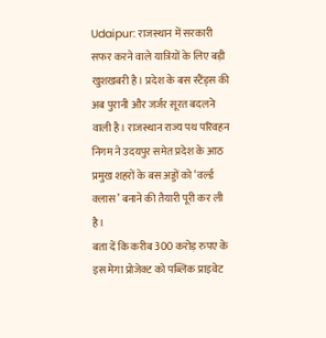Udaipur: राजस्थान में सरकारी सफर करने वाले यात्रियों के लिए बड़ी खुशखबरी है। प्रदेश के बस स्टैंड्स की अब पुरानी और जर्जर सूरत बदलने वाली है। राजस्थान राज्य पथ परिवहन निगम ने उदयपुर समेत प्रदेश के आठ प्रमुख शहरों के बस अड्डों को ‘वर्ल्ड क्लास’ बनाने की तैयारी पूरी कर ली है।
बता दें कि करीब 300 करोड़ रुपए के इस मेगा प्रोजेक्ट को पब्लिक प्राइवेट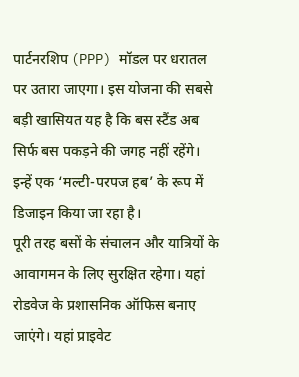पार्टनरशिप (PPP) मॉडल पर धरातल पर उतारा जाएगा। इस योजना की सबसे बड़ी खासियत यह है कि बस स्टैंड अब सिर्फ बस पकड़ने की जगह नहीं रहेंगे। इन्हें एक ‘मल्टी-परपज हब’ के रूप में डिजाइन किया जा रहा है।
पूरी तरह बसों के संचालन और यात्रियों के आवागमन के लिए सुरक्षित रहेगा। यहां रोडवेज के प्रशासनिक ऑफिस बनाए जाएंगे। यहां प्राइवेट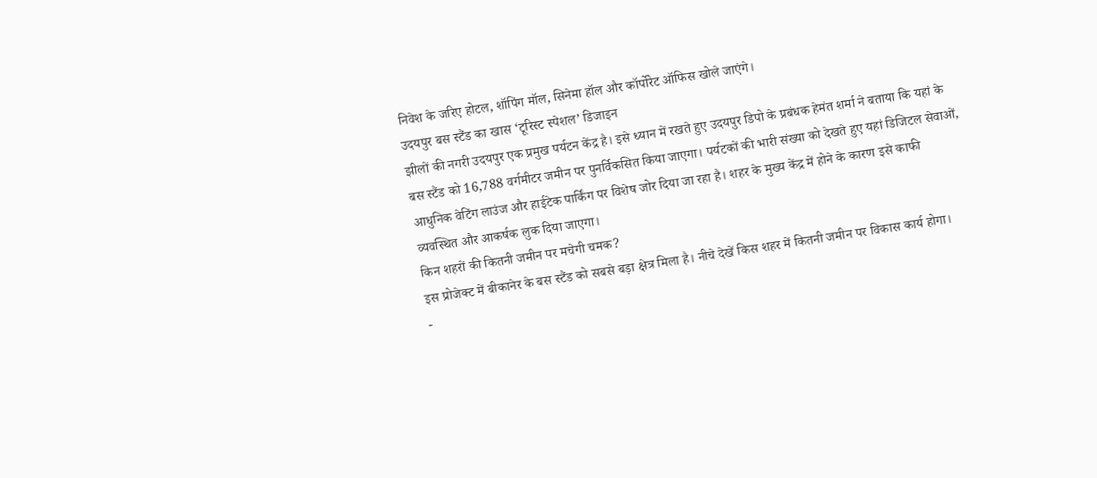निवेश के जरिए होटल, शॉपिंग मॉल, सिनेमा हॉल और कॉर्पोरेट ऑफिस खोले जाएंगे।
उदयपुर बस स्टैंड का खास ‘टूरिस्ट स्पेशल’ डिजाइन
झीलों की नगरी उदयपुर एक प्रमुख पर्यटन केंद्र है। इसे ध्यान में रखते हुए उदयपुर डिपो के प्रबंधक हेमंत शर्मा ने बताया कि यहां के बस स्टैंड को 16,788 वर्गमीटर जमीन पर पुनर्विकसित किया जाएगा। पर्यटकों की भारी संख्या को देखते हुए यहां डिजिटल सेवाओं, आधुनिक वेटिंग लाउंज और हाईटेक पार्किंग पर विशेष जोर दिया जा रहा है। शहर के मुख्य केंद्र में होने के कारण इसे काफी व्यवस्थित और आकर्षक लुक दिया जाएगा।
किन शहरों की कितनी जमीन पर मचेगी चमक?
इस प्रोजेक्ट में बीकानेर के बस स्टैंड को सबसे बड़ा क्षेत्र मिला है। नीचे देखें किस शहर में कितनी जमीन पर विकास कार्य होगा।
-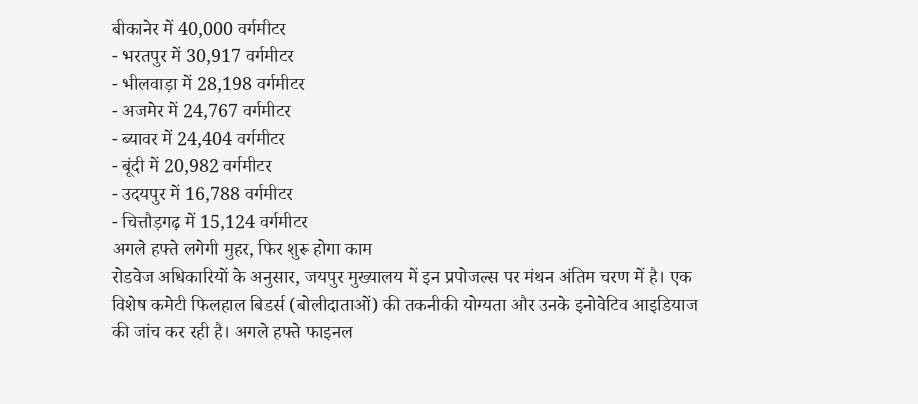बीकानेर में 40,000 वर्गमीटर
- भरतपुर में 30,917 वर्गमीटर
- भीलवाड़ा में 28,198 वर्गमीटर
- अजमेर में 24,767 वर्गमीटर
- ब्यावर में 24,404 वर्गमीटर
- बूंदी में 20,982 वर्गमीटर
- उदयपुर में 16,788 वर्गमीटर
- चित्तौड़गढ़ में 15,124 वर्गमीटर
अगले हफ्ते लगेगी मुहर, फिर शुरू होगा काम
रोडवेज अधिकारियों के अनुसार, जयपुर मुख्यालय में इन प्रपोजल्स पर मंथन अंतिम चरण में है। एक विशेष कमेटी फिलहाल बिडर्स (बोलीदाताओं) की तकनीकी योग्यता और उनके इनोवेटिव आइडियाज की जांच कर रही है। अगले हफ्ते फाइनल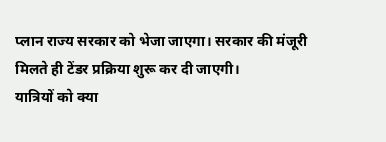प्लान राज्य सरकार को भेजा जाएगा। सरकार की मंजूरी मिलते ही टेंडर प्रक्रिया शुरू कर दी जाएगी।
यात्रियों को क्या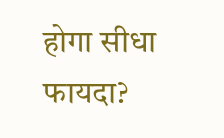होगा सीधा फायदा?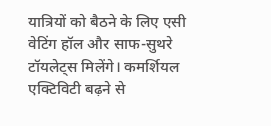यात्रियों को बैठने के लिए एसी वेटिंग हॉल और साफ-सुथरे टॉयलेट्स मिलेंगे। कमर्शियल एक्टिविटी बढ़ने से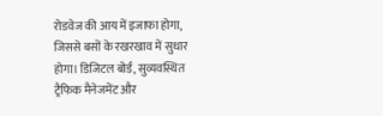रोडवेज की आय में इजाफा होगा, जिससे बसों के रखरखाव में सुधार होगा। डिजिटल बोर्ड, सुव्यवस्थित ट्रैफिक मैनेजमेंट और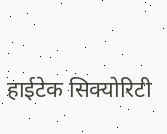हाईटेक सिक्योरिटी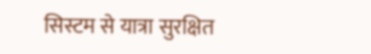सिस्टम से यात्रा सुरक्षित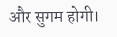और सुगम होगी।